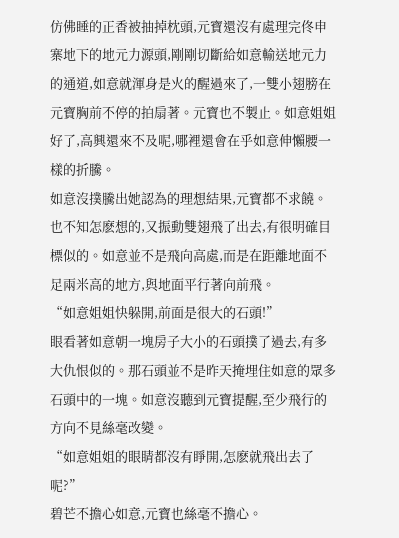仿佛睡的正香被抽掉枕頭,元寶還沒有處理完佟申寨地下的地元力源頭,剛剛切斷給如意輸送地元力的通道,如意就渾身是火的醒過來了,一雙小翅膀在元寶胸前不停的拍扇著。元寶也不製止。如意姐姐好了,高興還來不及呢,哪裡還會在乎如意伸懶腰一樣的折騰。
如意沒撲騰出她認為的理想結果,元寶都不求饒。也不知怎麽想的,又振動雙翅飛了出去,有很明確目標似的。如意並不是飛向高處,而是在距離地面不足兩米高的地方,與地面平行著向前飛。
“如意姐姐快躲開,前面是很大的石頭!”
眼看著如意朝一塊房子大小的石頭撲了過去,有多大仇恨似的。那石頭並不是昨天掩埋住如意的眾多石頭中的一塊。如意沒聽到元寶提醒,至少飛行的方向不見絲毫改變。
“如意姐姐的眼睛都沒有睜開,怎麽就飛出去了呢?”
碧芒不擔心如意,元寶也絲毫不擔心。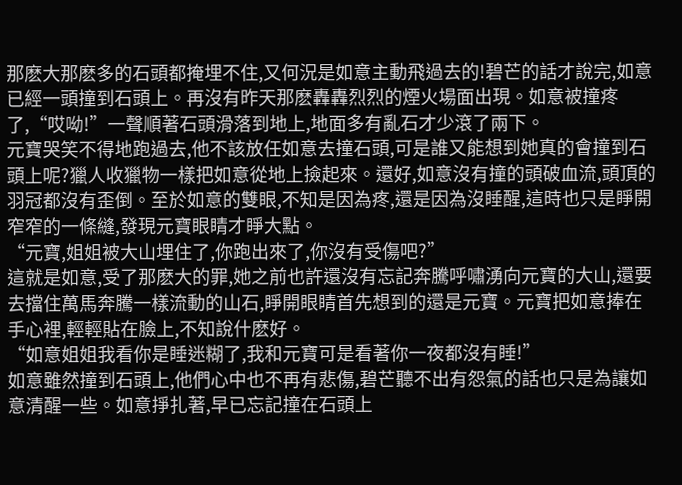那麽大那麽多的石頭都掩埋不住,又何況是如意主動飛過去的!碧芒的話才說完,如意已經一頭撞到石頭上。再沒有昨天那麽轟轟烈烈的煙火場面出現。如意被撞疼了,“哎呦!”一聲順著石頭滑落到地上,地面多有亂石才少滾了兩下。
元寶哭笑不得地跑過去,他不該放任如意去撞石頭,可是誰又能想到她真的會撞到石頭上呢?獵人收獵物一樣把如意從地上撿起來。還好,如意沒有撞的頭破血流,頭頂的羽冠都沒有歪倒。至於如意的雙眼,不知是因為疼,還是因為沒睡醒,這時也只是睜開窄窄的一條縫,發現元寶眼睛才睜大點。
“元寶,姐姐被大山埋住了,你跑出來了,你沒有受傷吧?”
這就是如意,受了那麽大的罪,她之前也許還沒有忘記奔騰呼嘯湧向元寶的大山,還要去擋住萬馬奔騰一樣流動的山石,睜開眼睛首先想到的還是元寶。元寶把如意捧在手心裡,輕輕貼在臉上,不知說什麽好。
“如意姐姐我看你是睡迷糊了,我和元寶可是看著你一夜都沒有睡!”
如意雖然撞到石頭上,他們心中也不再有悲傷,碧芒聽不出有怨氣的話也只是為讓如意清醒一些。如意掙扎著,早已忘記撞在石頭上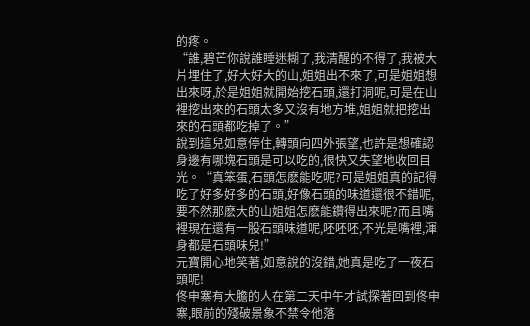的疼。
“誰,碧芒你說誰睡迷糊了,我清醒的不得了,我被大片埋住了,好大好大的山,姐姐出不來了,可是姐姐想出來呀,於是姐姐就開始挖石頭,還打洞呢,可是在山裡挖出來的石頭太多又沒有地方堆,姐姐就把挖出來的石頭都吃掉了。”
說到這兒如意停住,轉頭向四外張望,也許是想確認身邊有哪塊石頭是可以吃的,很快又失望地收回目光。“真笨蛋,石頭怎麽能吃呢?可是姐姐真的記得吃了好多好多的石頭,好像石頭的味道還很不錯呢,要不然那麽大的山姐姐怎麽能鑽得出來呢?而且嘴裡現在還有一股石頭味道呢,呸呸呸,不光是嘴裡,渾身都是石頭味兒!”
元寶開心地笑著,如意說的沒錯,她真是吃了一夜石頭呢!
佟申寨有大膽的人在第二天中午才試探著回到佟申寨,眼前的殘破景象不禁令他落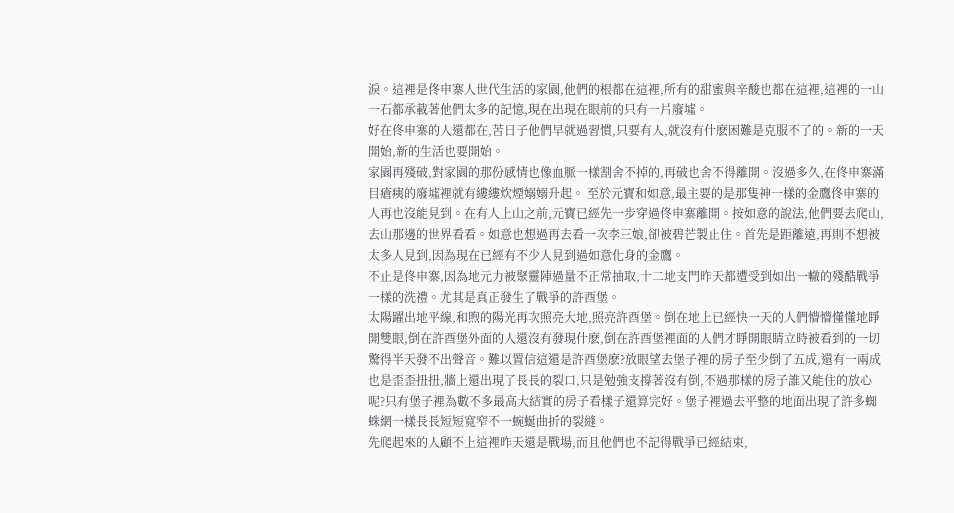淚。這裡是佟申寨人世代生活的家園,他們的根都在這裡,所有的甜蜜與辛酸也都在這裡,這裡的一山一石都承載著他們太多的記憶,現在出現在眼前的只有一片廢墟。
好在佟申寨的人還都在,苦日子他們早就過習慣,只要有人,就沒有什麽困難是克服不了的。新的一天開始,新的生活也要開始。
家園再殘破,對家園的那份感情也像血脈一樣割舍不掉的,再破也舍不得離開。沒過多久,在佟申寨滿目瘡痍的廢墟裡就有縷縷炊煙嫋嫋升起。 至於元寶和如意,最主要的是那隻神一樣的金鷹佟申寨的人再也沒能見到。在有人上山之前,元寶已經先一步穿過佟申寨離開。按如意的說法,他們要去爬山,去山那邊的世界看看。如意也想過再去看一次李三娘,卻被碧芒製止住。首先是距離遠,再則不想被太多人見到,因為現在已經有不少人見到過如意化身的金鷹。
不止是佟申寨,因為地元力被聚靈陣過量不正常抽取,十二地支門昨天都遭受到如出一轍的殘酷戰爭一樣的洗禮。尤其是真正發生了戰爭的許酉堡。
太陽躍出地平線,和煦的陽光再次照亮大地,照亮許酉堡。倒在地上已經快一天的人們懵懵懂懂地睜開雙眼,倒在許酉堡外面的人還沒有發現什麽,倒在許酉堡裡面的人們才睜開眼睛立時被看到的一切驚得半天發不出聲音。難以置信這還是許酉堡麽?放眼望去堡子裡的房子至少倒了五成,還有一兩成也是歪歪扭扭,牆上還出現了長長的裂口,只是勉強支撐著沒有倒,不過那樣的房子誰又能住的放心呢?只有堡子裡為數不多最高大結實的房子看樣子還算完好。堡子裡過去平整的地面出現了許多蜘蛛網一樣長長短短寬窄不一蜿蜒曲折的裂縫。
先爬起來的人顧不上這裡昨天還是戰場,而且他們也不記得戰爭已經結束,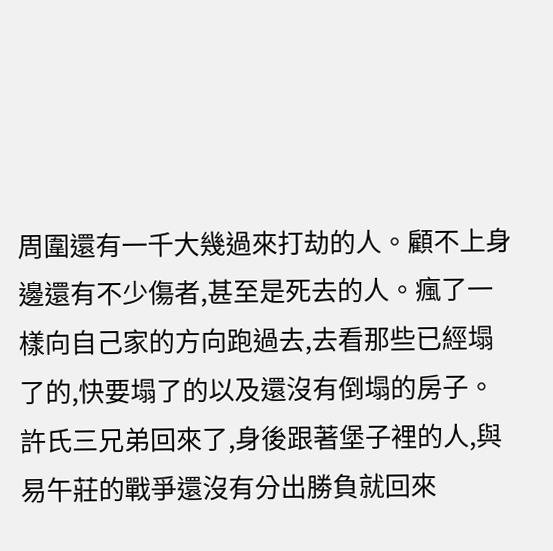周圍還有一千大幾過來打劫的人。顧不上身邊還有不少傷者,甚至是死去的人。瘋了一樣向自己家的方向跑過去,去看那些已經塌了的,快要塌了的以及還沒有倒塌的房子。
許氏三兄弟回來了,身後跟著堡子裡的人,與易午莊的戰爭還沒有分出勝負就回來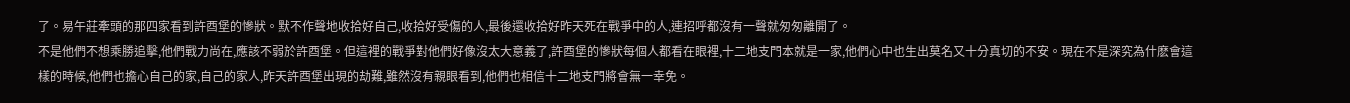了。易午莊牽頭的那四家看到許酉堡的慘狀。默不作聲地收拾好自己,收拾好受傷的人,最後還收拾好昨天死在戰爭中的人,連招呼都沒有一聲就匆匆離開了。
不是他們不想乘勝追擊,他們戰力尚在,應該不弱於許酉堡。但這裡的戰爭對他們好像沒太大意義了,許酉堡的慘狀每個人都看在眼裡,十二地支門本就是一家,他們心中也生出莫名又十分真切的不安。現在不是深究為什麽會這樣的時候,他們也擔心自己的家,自己的家人,昨天許酉堡出現的劫難,雖然沒有親眼看到,他們也相信十二地支門將會無一幸免。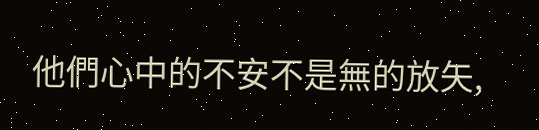他們心中的不安不是無的放矢,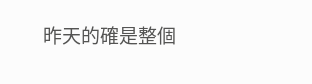昨天的確是整個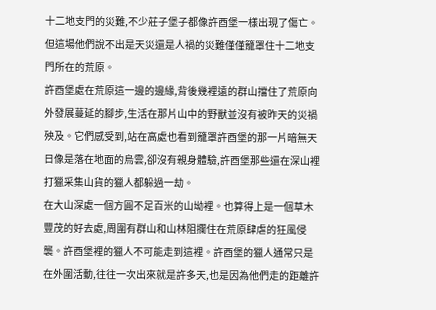十二地支門的災難,不少莊子堡子都像許酉堡一樣出現了傷亡。但這場他們說不出是天災還是人禍的災難僅僅籠罩住十二地支門所在的荒原。
許酉堡處在荒原這一邊的邊緣,背後幾裡遠的群山擋住了荒原向外發展蔓延的腳步,生活在那片山中的野獸並沒有被昨天的災禍殃及。它們感受到,站在高處也看到籠罩許酉堡的那一片暗無天日像是落在地面的烏雲,卻沒有親身體驗,許酉堡那些還在深山裡打獵采集山貨的獵人都躲過一劫。
在大山深處一個方圓不足百米的山坳裡。也算得上是一個草木豐茂的好去處,周圍有群山和山林阻攔住在荒原肆虐的狂風侵襲。許酉堡裡的獵人不可能走到這裡。許酉堡的獵人通常只是在外圍活動,往往一次出來就是許多天,也是因為他們走的距離許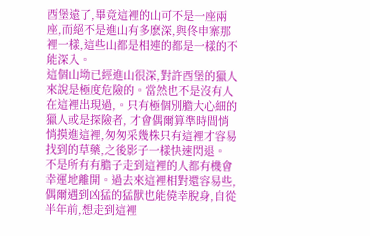酉堡遠了,畢竟這裡的山可不是一座兩座,而絕不是進山有多麽深,與佟申寨那裡一樣,這些山都是相連的都是一樣的不能深入。
這個山坳已經進山很深,對許酉堡的獵人來說是極度危險的。當然也不是沒有人在這裡出現過,。只有極個別膽大心細的獵人或是探險者, 才會偶爾算準時間悄悄摸進這裡,匆匆采幾株只有這裡才容易找到的草藥,之後影子一樣快速閃退。
不是所有有膽子走到這裡的人都有機會幸運地離開。過去來這裡相對還容易些,偶爾遇到凶猛的猛獸也能僥幸脫身,自從半年前,想走到這裡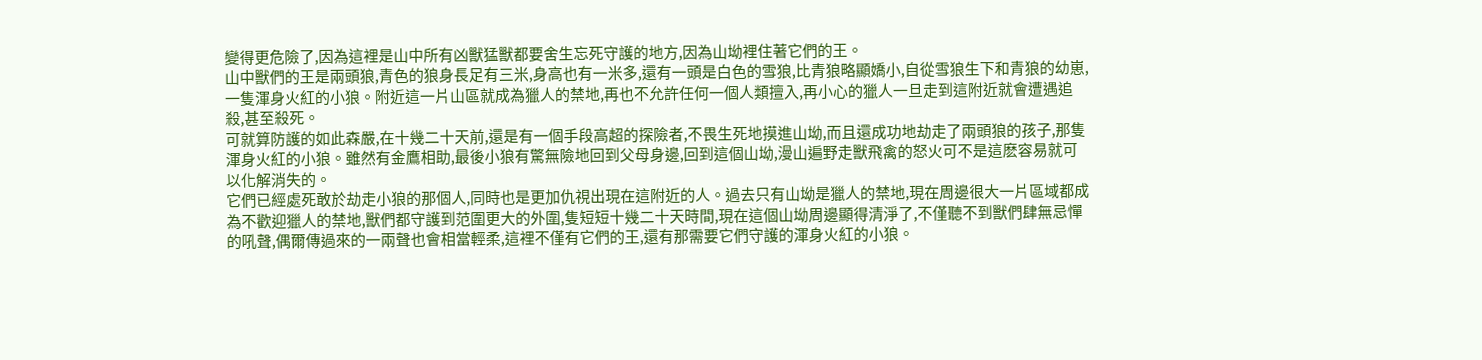變得更危險了,因為這裡是山中所有凶獸猛獸都要舍生忘死守護的地方,因為山坳裡住著它們的王。
山中獸們的王是兩頭狼,青色的狼身長足有三米,身高也有一米多,還有一頭是白色的雪狼,比青狼略顯嬌小,自從雪狼生下和青狼的幼崽,一隻渾身火紅的小狼。附近這一片山區就成為獵人的禁地,再也不允許任何一個人類擅入,再小心的獵人一旦走到這附近就會遭遇追殺,甚至殺死。
可就算防護的如此森嚴,在十幾二十天前,還是有一個手段高超的探險者,不畏生死地摸進山坳,而且還成功地劫走了兩頭狼的孩子,那隻渾身火紅的小狼。雖然有金鷹相助,最後小狼有驚無險地回到父母身邊,回到這個山坳,漫山遍野走獸飛禽的怒火可不是這麽容易就可以化解消失的。
它們已經處死敢於劫走小狼的那個人,同時也是更加仇視出現在這附近的人。過去只有山坳是獵人的禁地,現在周邊很大一片區域都成為不歡迎獵人的禁地,獸們都守護到范圍更大的外圍,隻短短十幾二十天時間,現在這個山坳周邊顯得清淨了,不僅聽不到獸們肆無忌憚的吼聲,偶爾傳過來的一兩聲也會相當輕柔,這裡不僅有它們的王,還有那需要它們守護的渾身火紅的小狼。